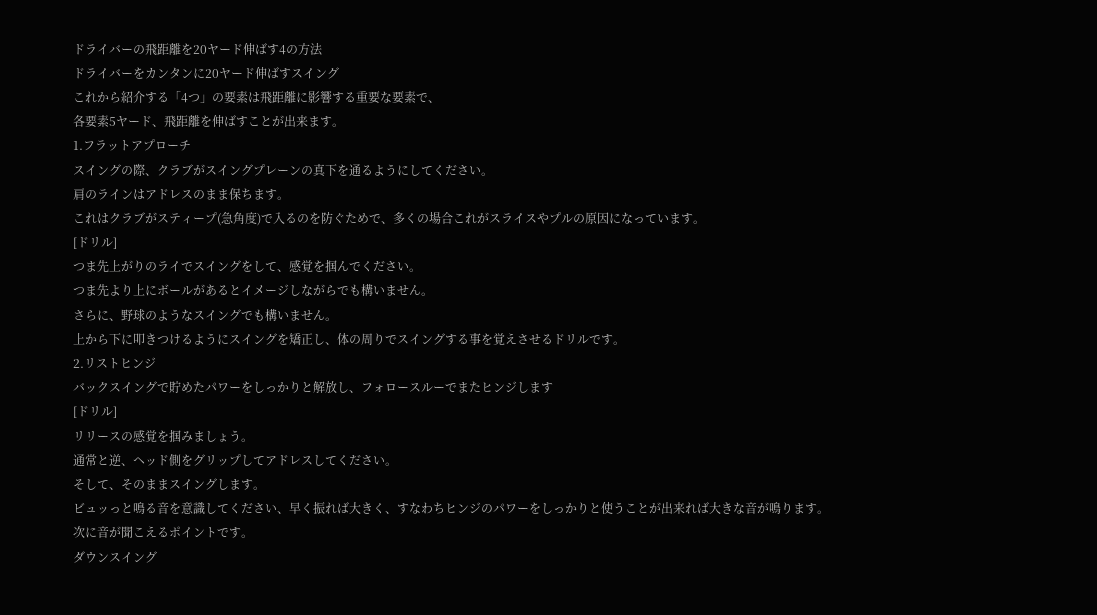ドライバーの飛距離を20ヤード伸ばす4の方法
ドライバーをカンタンに20ヤード伸ばすスイング
これから紹介する「4つ」の要素は飛距離に影響する重要な要素で、
各要素5ヤード、飛距離を伸ばすことが出来ます。
1.フラットアプローチ
スイングの際、クラブがスイングプレーンの真下を通るようにしてください。
肩のラインはアドレスのまま保ちます。
これはクラブがスティープ(急角度)で入るのを防ぐためで、多くの場合これがスライスやプルの原因になっています。
[ドリル]
つま先上がりのライでスイングをして、感覚を掴んでください。
つま先より上にボールがあるとイメージしながらでも構いません。
さらに、野球のようなスイングでも構いません。
上から下に叩きつけるようにスイングを矯正し、体の周りでスイングする事を覚えさせるドリルです。
2.リストヒンジ
バックスイングで貯めたパワーをしっかりと解放し、フォロースルーでまたヒンジします
[ドリル]
リリースの感覚を掴みましょう。
通常と逆、ヘッド側をグリップしてアドレスしてください。
そして、そのままスイングします。
ビュッっと鳴る音を意識してください、早く振れば大きく、すなわちヒンジのパワーをしっかりと使うことが出来れば大きな音が鳴ります。
次に音が聞こえるポイントです。
ダウンスイング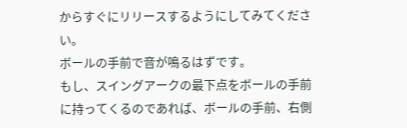からすぐにリリースするようにしてみてください。
ボールの手前で音が鳴るはずです。
もし、スイングアークの最下点をボールの手前に持ってくるのであれば、ボールの手前、右側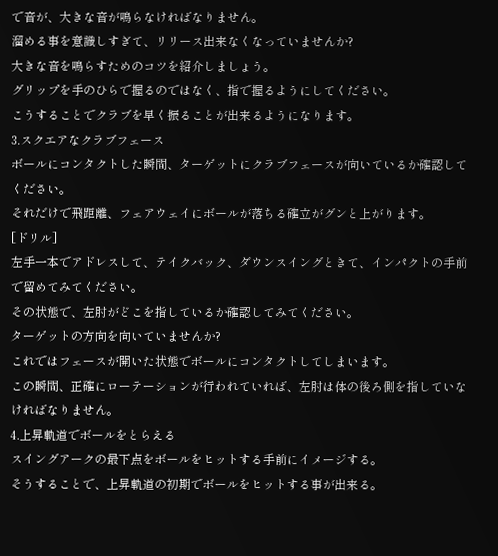で音が、大きな音が鳴らなければなりません。
溜める事を意識しすぎて、リリース出来なくなっていませんか?
大きな音を鳴らすためのコツを紹介しましょう。
グリップを手のひらで握るのではなく、指で握るようにしてください。
こうすることでクラブを早く振ることが出来るようになります。
3.スクエアなクラブフェース
ボールにコンタクトした瞬間、ターゲットにクラブフェースが向いているか確認してください。
それだけで飛距離、フェアウェイにボールが落ちる確立がグンと上がります。
[ドリル]
左手一本でアドレスして、テイクバック、ダウンスイングときて、インパクトの手前で留めてみてください。
その状態で、左肘がどこを指しているか確認してみてください。
ターゲットの方向を向いていませんか?
これではフェースが開いた状態でボールにコンタクトしてしまいます。
この瞬間、正確にローテーションが行われていれば、左肘は体の後ろ側を指していなければなりません。
4.上昇軌道でボールをとらえる
スイングアークの最下点をボールをヒットする手前にイメージする。
そうすることで、上昇軌道の初期でボールをヒットする事が出来る。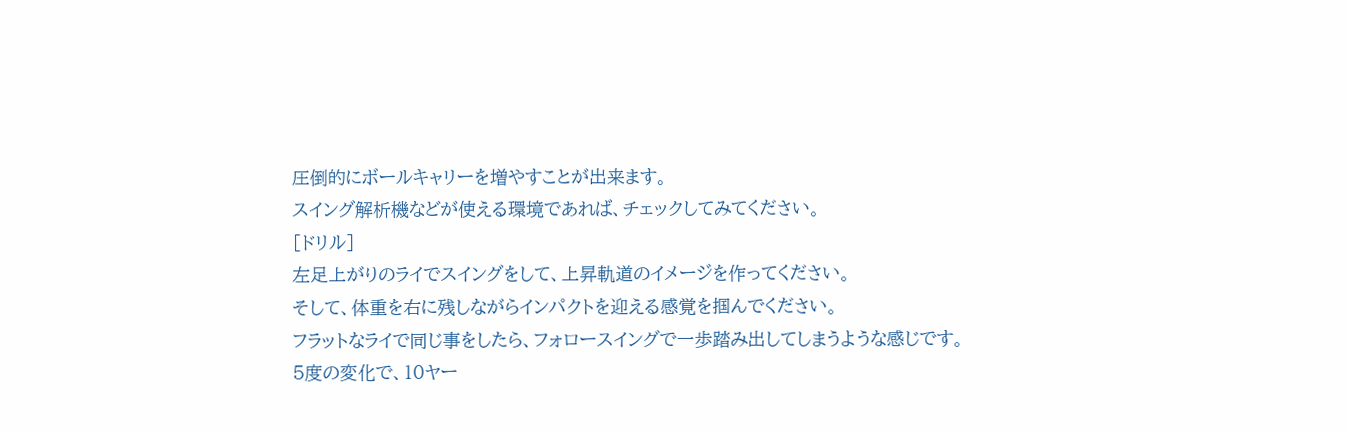圧倒的にボールキャリーを増やすことが出来ます。
スイング解析機などが使える環境であれば、チェックしてみてください。
[ドリル]
左足上がりのライでスイングをして、上昇軌道のイメージを作ってください。
そして、体重を右に残しながらインパクトを迎える感覚を掴んでください。
フラットなライで同じ事をしたら、フォロースイングで一歩踏み出してしまうような感じです。
5度の変化で、10ヤー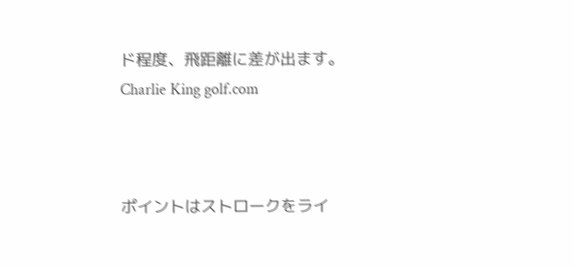ド程度、飛距離に差が出ます。
Charlie King golf.com



ポイントはストロークをライ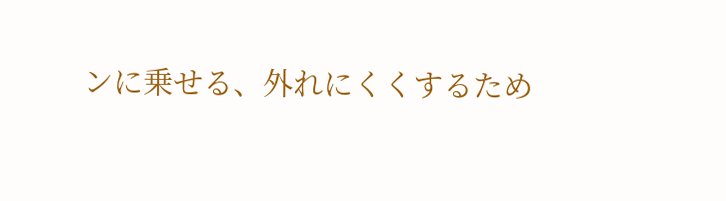ンに乗せる、外れにくくするため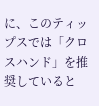に、このティップスでは「クロスハンド」を推奨していると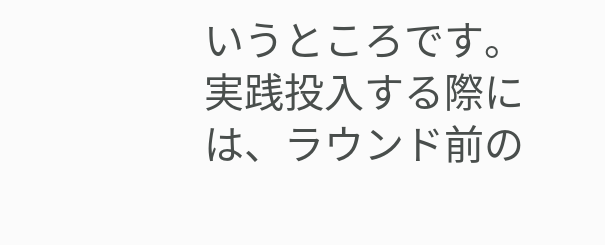いうところです。
実践投入する際には、ラウンド前の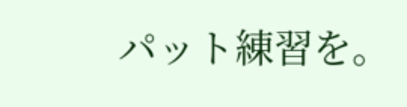パット練習を。